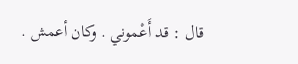قال : قد أَعْموني . وكان أعمش .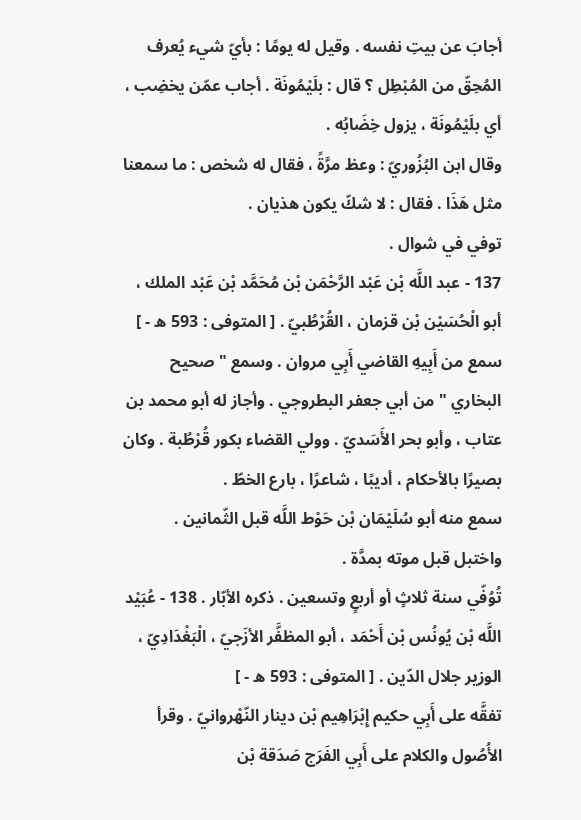أجابَ عن بيتِ نفسه . وقيل له يومًا : بأيّ شيء يُعرف المُحِقّ من المُبْطِل ؟ قال : بلَيْمُونَة . أجاب عمّن يخضِب ، أي بلَيْمُونَة ، يزول خِضَابُه .
وقال ابن البُزُوريّ : وعظ مرَّةً ، فقال له شخص : ما سمعنا مثل هَذَا . فقال : لا شكّ يكون هذيان .
توفي في شوال .
137 - عبد اللَّه بْن عَبْد الرَّحْمَن بْن مُحَمَّد بْن عَبْد الملك ، أبو الْحُسَيْن بْن قزمان ، القُرْطُبيّ . [ المتوفى : 593 ه - ]
سمع من أَبِيهِ القاضي أَبِي مروان . وسمع " صحيح البخاري " من أبي جعفر البطروجي . وأجاز له أبو محمد بن عتاب ، وأبو بحر الأَسَديّ . وولي القضاء بكور قُرْطُبة . وكان بصيرًا بالأحكام ، أديبًا ، شاعرًا ، بارع الخطّ .
سمع منه أبو سُلَيْمَان بْن حَوْط اللَّه قبل الثّمانين .
واختبل قبل موته بمدَّة .
تُوُفّي سنة ثلاثٍ أو أربعٍ وتسعين . ذكره الأبّار . 138 - عُبَيْد اللَّه بْن يُونُس بْن أَحْمَد ، أبو المظفَّر الأزَجيّ ، الْبَغْدَادِيّ ، الوزير جلال الدّين . [ المتوفى : 593 ه - ]
تفقَّه على أَبِي حكيم إِبْرَاهِيم بْن دينار النّهْروانيّ . وقرأ الأُصُول والكلام على أَبِي الفَرَج صَدَقة بْن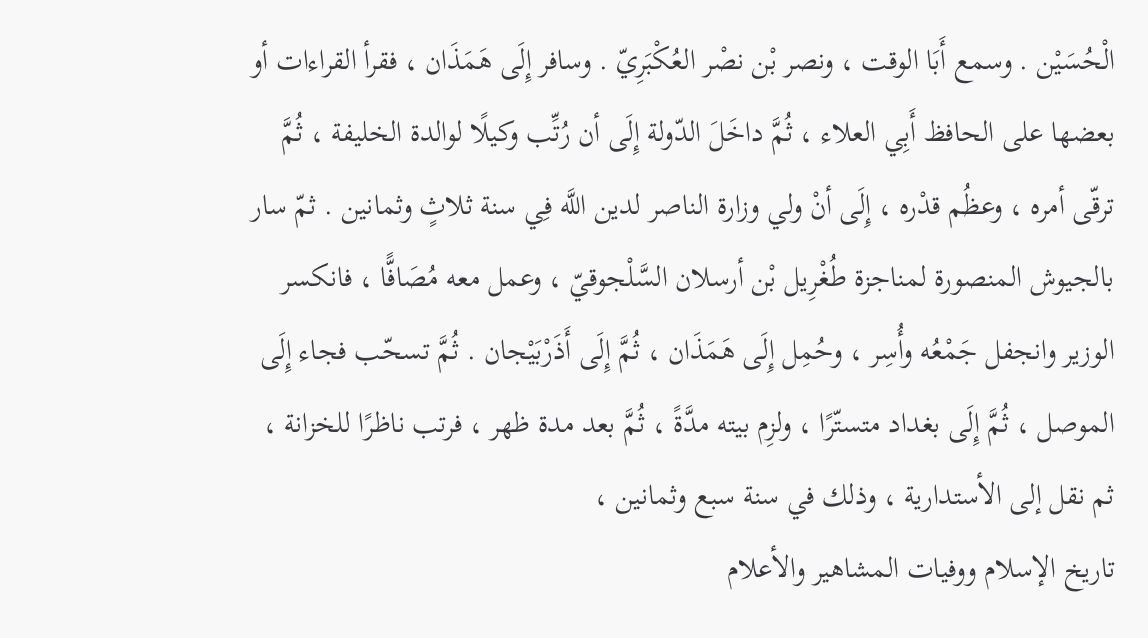الْحُسَيْن . وسمع أَبَا الوقت ، ونصر بْن نصْر العُكْبَرِيّ . وسافر إِلَى هَمَذَان ، فقرأ القراءات أو بعضها على الحافظ أَبِي العلاء ، ثُمَّ داخَلَ الدّولة إِلَى أن رُتِّب وكيلًا لوالدة الخليفة ، ثُمَّ ترقّى أمره ، وعظُم قدْره ، إِلَى أنْ ولي وزارة الناصر لدين اللَّه فِي سنة ثلاثٍ وثمانين . ثمّ سار بالجيوش المنصورة لمناجزة طُغْرِيل بْن أرسلان السَّلْجوقيّ ، وعمل معه مُصَافًّا ، فانكسر الوزير وانجفل جَمْعُه وأُسِر ، وحُمِل إِلَى هَمَذَان ، ثُمَّ إِلَى أَذَرْبَيْجان . ثُمَّ تسحّب فجاء إِلَى الموصل ، ثُمَّ إِلَى بغداد متستّرًا ، ولزِم بيته مدَّةً ، ثُمَّ بعد مدة ظهر ، فرتب ناظرًا للخزانة ، ثم نقل إلى الأستدارية ، وذلك في سنة سبع وثمانين ،
تاريخ الإسلام ووفيات المشاهير والأعلام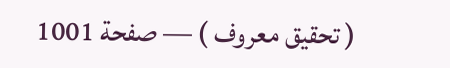( تحقيق معروف ) — صفحة 1001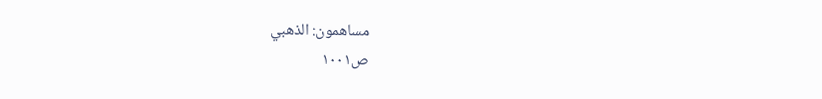مساهمون: الذهبي
ص١٠٠١